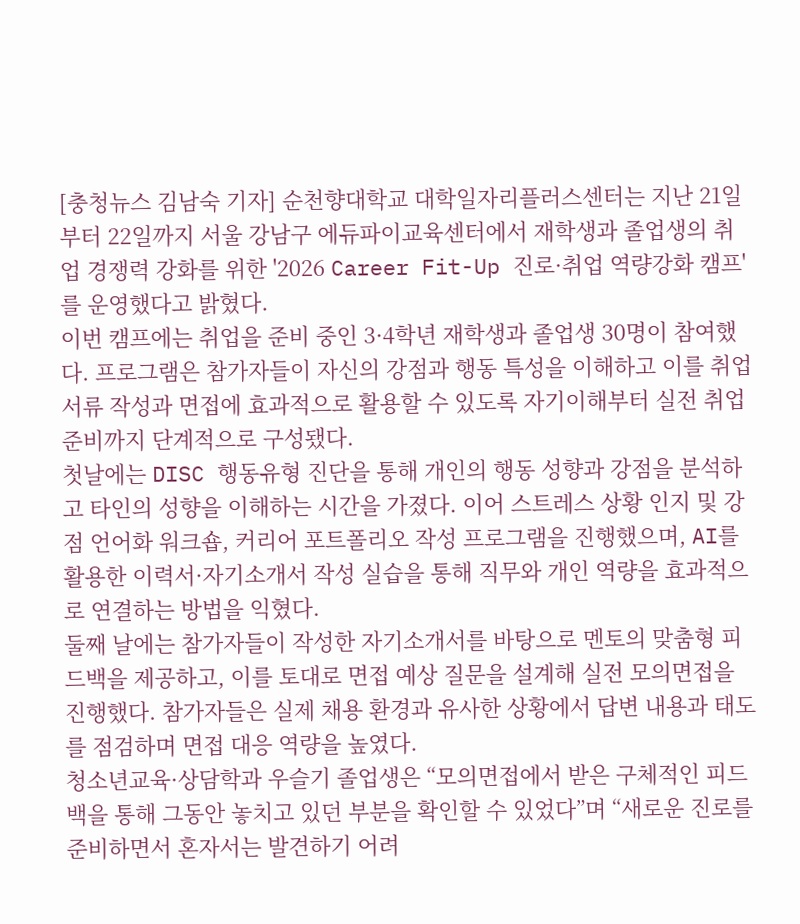[충청뉴스 김남숙 기자] 순천향대학교 대학일자리플러스센터는 지난 21일부터 22일까지 서울 강남구 에듀파이교육센터에서 재학생과 졸업생의 취업 경쟁력 강화를 위한 '2026 Career Fit-Up 진로·취업 역량강화 캠프'를 운영했다고 밝혔다.
이번 캠프에는 취업을 준비 중인 3·4학년 재학생과 졸업생 30명이 참여했다. 프로그램은 참가자들이 자신의 강점과 행동 특성을 이해하고 이를 취업서류 작성과 면접에 효과적으로 활용할 수 있도록 자기이해부터 실전 취업 준비까지 단계적으로 구성됐다.
첫날에는 DISC 행동유형 진단을 통해 개인의 행동 성향과 강점을 분석하고 타인의 성향을 이해하는 시간을 가졌다. 이어 스트레스 상황 인지 및 강점 언어화 워크숍, 커리어 포트폴리오 작성 프로그램을 진행했으며, AI를 활용한 이력서·자기소개서 작성 실습을 통해 직무와 개인 역량을 효과적으로 연결하는 방법을 익혔다.
둘째 날에는 참가자들이 작성한 자기소개서를 바탕으로 멘토의 맞춤형 피드백을 제공하고, 이를 토대로 면접 예상 질문을 설계해 실전 모의면접을 진행했다. 참가자들은 실제 채용 환경과 유사한 상황에서 답변 내용과 태도를 점검하며 면접 대응 역량을 높였다.
청소년교육·상담학과 우슬기 졸업생은 “모의면접에서 받은 구체적인 피드백을 통해 그동안 놓치고 있던 부분을 확인할 수 있었다”며 “새로운 진로를 준비하면서 혼자서는 발견하기 어려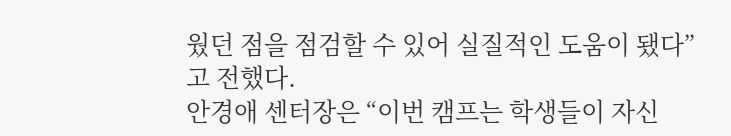웠던 점을 점검할 수 있어 실질적인 도움이 됐다”고 전했다.
안경애 센터장은 “이번 캠프는 학생들이 자신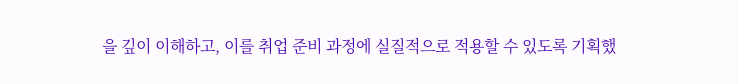을 깊이 이해하고, 이를 취업 준비 과정에 실질적으로 적용할 수 있도록 기획했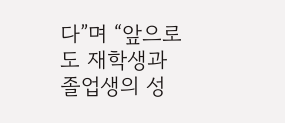다”며 “앞으로도 재학생과 졸업생의 성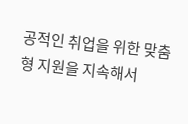공적인 취업을 위한 맞춤형 지원을 지속해서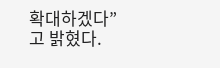확대하겠다”고 밝혔다.